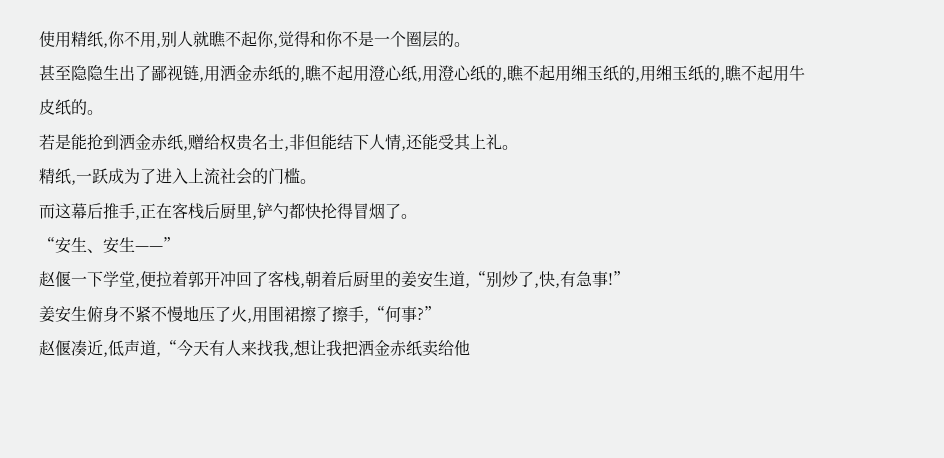使用精纸,你不用,别人就瞧不起你,觉得和你不是一个圈层的。
甚至隐隐生出了鄙视链,用洒金赤纸的,瞧不起用澄心纸,用澄心纸的,瞧不起用缃玉纸的,用缃玉纸的,瞧不起用牛皮纸的。
若是能抢到洒金赤纸,赠给权贵名士,非但能结下人情,还能受其上礼。
精纸,一跃成为了进入上流社会的门槛。
而这幕后推手,正在客栈后厨里,铲勺都快抡得冒烟了。
“安生、安生——”
赵偃一下学堂,便拉着郭开冲回了客栈,朝着后厨里的姜安生道,“别炒了,快,有急事!”
姜安生俯身不紧不慢地压了火,用围裙擦了擦手,“何事?”
赵偃凑近,低声道,“今天有人来找我,想让我把洒金赤纸卖给他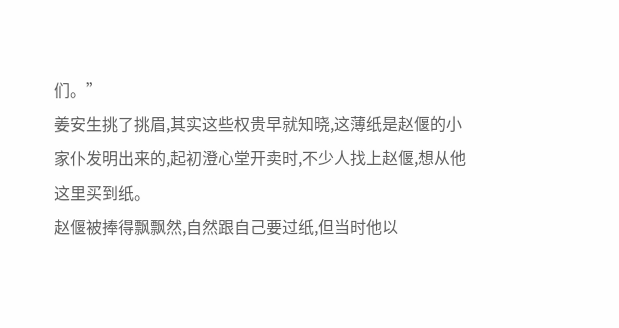们。”
姜安生挑了挑眉,其实这些权贵早就知晓,这薄纸是赵偃的小家仆发明出来的,起初澄心堂开卖时,不少人找上赵偃,想从他这里买到纸。
赵偃被捧得飘飘然,自然跟自己要过纸,但当时他以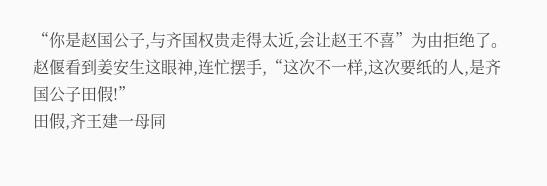“你是赵国公子,与齐国权贵走得太近,会让赵王不喜”为由拒绝了。
赵偃看到姜安生这眼神,连忙摆手,“这次不一样,这次要纸的人,是齐国公子田假!”
田假,齐王建一母同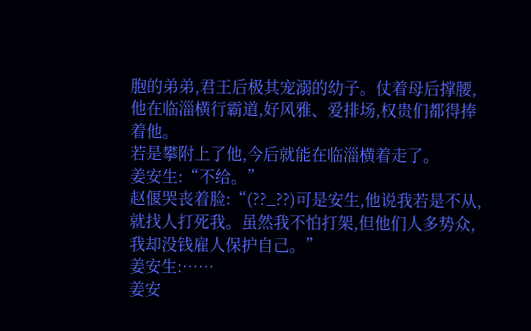胞的弟弟,君王后极其宠溺的幼子。仗着母后撑腰,他在临淄横行霸道,好风雅、爱排场,权贵们都得捧着他。
若是攀附上了他,今后就能在临淄横着走了。
姜安生:“不给。”
赵偃哭丧着脸:“(??_??)可是安生,他说我若是不从,就找人打死我。虽然我不怕打架,但他们人多势众,我却没钱雇人保护自己。”
姜安生:……
姜安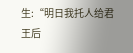生:“明日我托人给君王后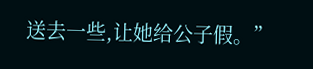送去一些,让她给公子假。”